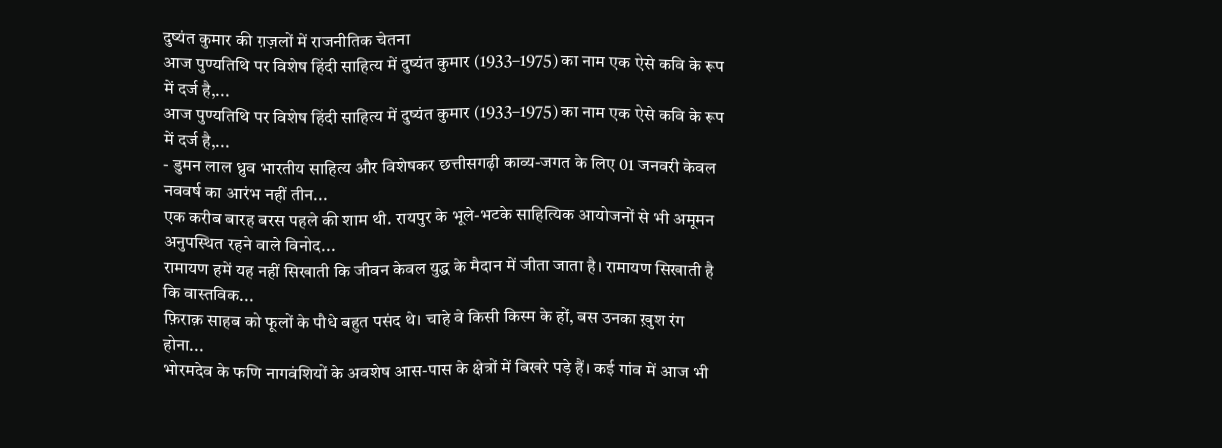दुष्यंत कुमार की ग़ज़लों में राजनीतिक चेतना
आज पुण्यतिथि पर विशेष हिंदी साहित्य में दुष्यंत कुमार (1933–1975) का नाम एक ऐसे कवि के रूप में दर्ज है,...
आज पुण्यतिथि पर विशेष हिंदी साहित्य में दुष्यंत कुमार (1933–1975) का नाम एक ऐसे कवि के रूप में दर्ज है,...
- डुमन लाल ध्रुव भारतीय साहित्य और विशेषकर छत्तीसगढ़ी काव्य-जगत के लिए 01 जनवरी केवल नववर्ष का आरंभ नहीं तीन...
एक करीब बारह बरस पहले की शाम थी. रायपुर के भूले-भटके साहित्यिक आयोजनों से भी अमूमन अनुपस्थित रहने वाले विनोद...
रामायण हमें यह नहीं सिखाती कि जीवन केवल युद्ध के मैदान में जीता जाता है। रामायण सिखाती है कि वास्तविक...
फ़िराक़ साहब को फूलों के पौधे बहुत पसंद थे। चाहे वे किसी किस्म के हों, बस उनका ख़ुश रंग होना...
भोरमदेव के फणि नागवंशियों के अवशेष आस-पास के क्षेत्रों में बिखरे पड़े हैं। कई गांव में आज भी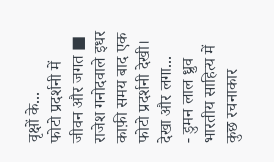वृक्षों के...
फोटो प्रदर्शनी में जीवन और जगत ■ राजेश गनोदवाले इधर काफ़ी समय बाद एक फोटो प्रदर्शनी देखी। देखा और लगा...
- डुमन लाल ध्रुव भारतीय साहित्य में कुछ रचनाकार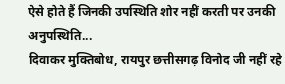ऐसे होते हैं जिनकी उपस्थिति शोर नहीं करती पर उनकी अनुपस्थिति...
दिवाकर मुक्तिबोध, रायपुर छत्तीसगढ़ विनोद जी नहीं रहे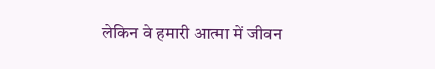लेकिन वे हमारी आत्मा में जीवन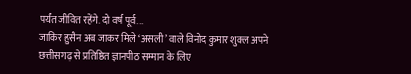पर्यंत जीवित रहेंगे. दो वर्ष पूर्व...
जाकिर हुसैन अब जाकर मिले ‘असली’ वाले विनोद कुमार शुक्ल अपने छत्तीसगढ़ से प्रतिष्ठित ज्ञानपीठ सम्मान के लिए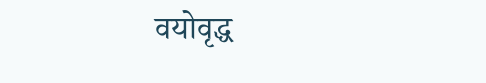वयोवृद्ध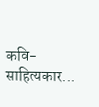कवि-साहित्यकार...